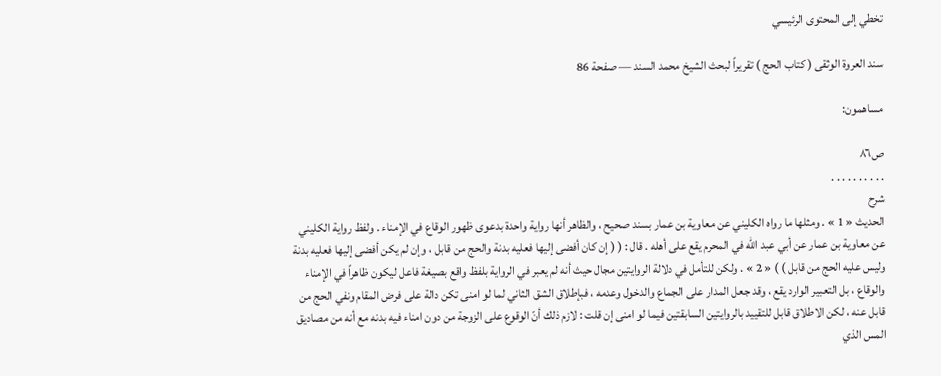تخطي إلى المحتوى الرئيسي

سند العروة الوثقى ( كتاب الحج ) تقريراً لبحث الشيخ محمد السند — صفحة 86

مساهمون:

ص٨٦
. . . . . . . . . .
شرح
الحديث « 1 » . ومثلها ما رواه الكليني عن معاوية بن عمار بسند صحيح ، والظاهر أنها رواية واحدة بدعوى ظهور الوقاع في الإمناء . ولفظ رواية الكليني عن معاوية بن عمار عن أبي عبد الله في المحرم يقع على أهله . قال : ( ( إن كان أفضى إليها فعليه بدنة والحج من قابل ، وإن لم يكن أفضى إليها فعليه بدنة وليس عليه الحج من قابل ) ) « 2 » . ولكن للتأمل في دلالة الروايتين مجال حيث أنه لم يعبر في الرواية بلفظ واقع بصيغة فاعل ليكون ظاهراً في الإمناء والوقاع ، بل التعبير الوارد يقع ، وقد جعل المدار على الجماع والدخول وعدمه ، فبإطلاق الشق الثاني لما لو امنى تكن دالة على فرض المقام ونفي الحج من قابل عنه ، لكن الاطلاق قابل للتقييد بالروايتين السابقتين فيما لو امنى إن قلت : لازم ذلك أنّ الوقوع على الزوجة من دون امناء فيه بدنه مع أنه من مصاديق المس الذي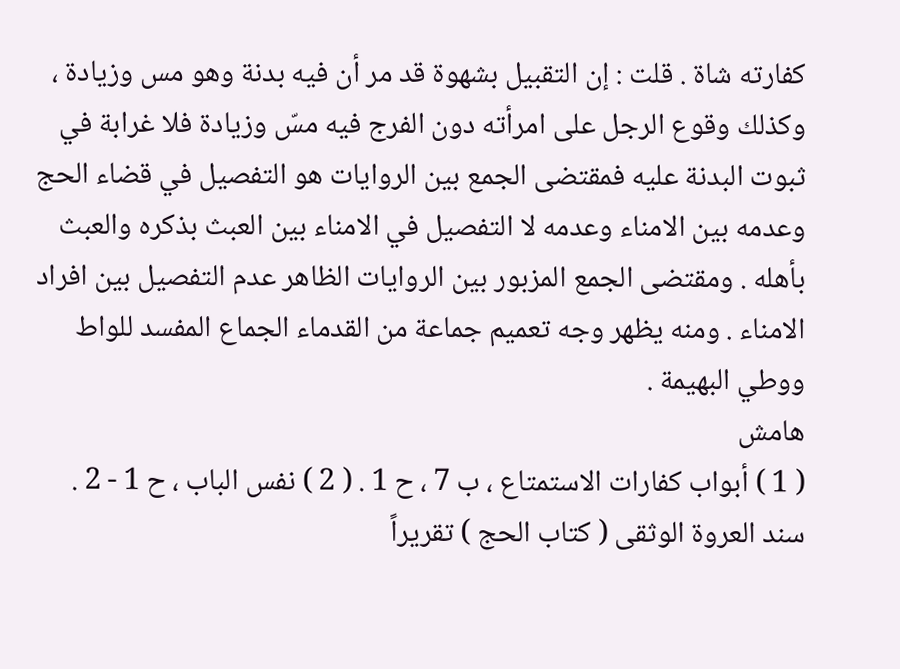كفارته شاة . قلت : إن التقبيل بشهوة قد مر أن فيه بدنة وهو مس وزيادة ، وكذلك وقوع الرجل على امرأته دون الفرج فيه مسّ وزيادة فلا غرابة في ثبوت البدنة عليه فمقتضى الجمع بين الروايات هو التفصيل في قضاء الحج وعدمه بين الامناء وعدمه لا التفصيل في الامناء بين العبث بذكره والعبث بأهله . ومقتضى الجمع المزبور بين الروايات الظاهر عدم التفصيل بين افراد الامناء . ومنه يظهر وجه تعميم جماعة من القدماء الجماع المفسد للواط ووطي البهيمة .
هامش
( 1 ) أبواب كفارات الاستمتاع ، ب 7 ، ح 1 . ( 2 ) نفس الباب ، ح 1 - 2 .
سند العروة الوثقى ( كتاب الحج ) تقريراً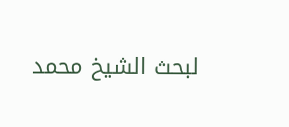لبحث الشيخ محمد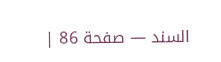السند — صفحة 86 |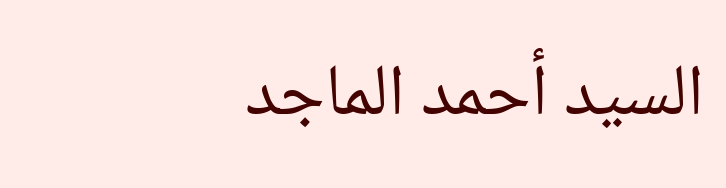السيد أحمد الماجد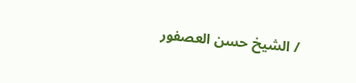/ الشيخ حسن العصفور